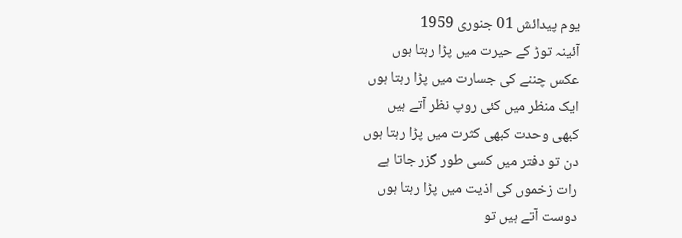یوم پیدائش 01 جنوری 1959
آئینہ توڑ کے حیرت میں پڑا رہتا ہوں
عکس چننے کی جسارت میں پڑا رہتا ہوں
ایک منظر میں کئی روپ نظر آتے ہیں
کبھی وحدت کبھی کثرت میں پڑا رہتا ہوں
دن تو دفتر میں کسی طور گزر جاتا ہے
رات زخموں کی اذیت میں پڑا رہتا ہوں
دوست آتے ہیں تو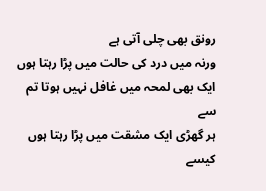رونق بھی چلی آتی ہے
ورنہ میں درد کی حالت میں پڑا رہتا ہوں
ایک بھی لمحہ میں غافل نہیں ہوتا تم سے
ہر گھڑی ایک مشقت میں پڑا رہتا ہوں
کیسے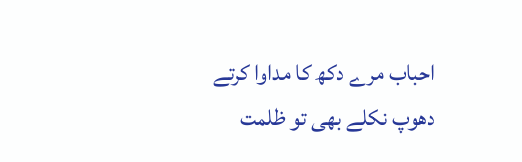احباب مرے دکھ کا مداوا کرتے
دھوپ نکلے بھی تو ظلمت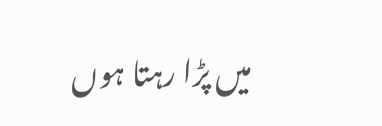میں پڑا رہتا ہوں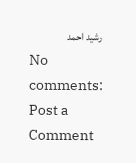رشید احمد
No comments:
Post a Comment